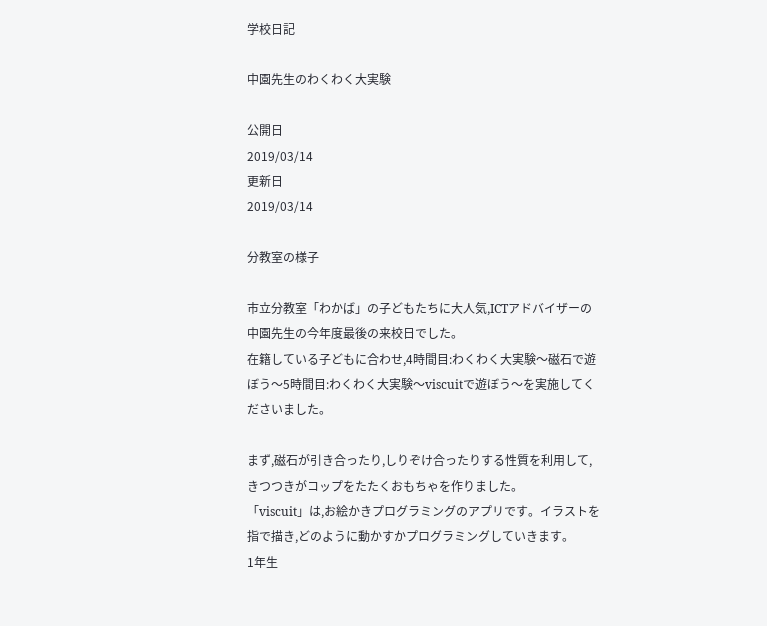学校日記

中園先生のわくわく大実験

公開日
2019/03/14
更新日
2019/03/14

分教室の様子

市立分教室「わかば」の子どもたちに大人気,ICTアドバイザーの中園先生の今年度最後の来校日でした。
在籍している子どもに合わせ,4時間目:わくわく大実験〜磁石で遊ぼう〜5時間目:わくわく大実験〜viscuitで遊ぼう〜を実施してくださいました。

まず,磁石が引き合ったり,しりぞけ合ったりする性質を利用して,きつつきがコップをたたくおもちゃを作りました。
「viscuit」は,お絵かきプログラミングのアプリです。イラストを指で描き,どのように動かすかプログラミングしていきます。
1年生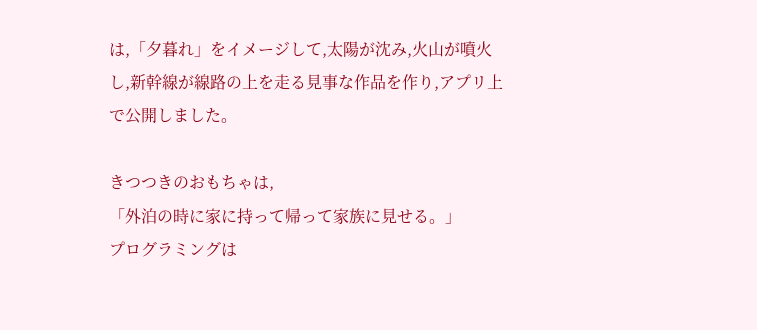は,「夕暮れ」をイメージして,太陽が沈み,火山が噴火し,新幹線が線路の上を走る見事な作品を作り,アプリ上で公開しました。

きつつきのおもちゃは,
「外泊の時に家に持って帰って家族に見せる。」
プログラミングは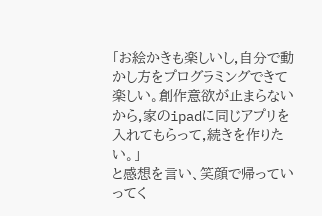「お絵かきも楽しいし,自分で動かし方をプログラミングできて楽しい。創作意欲が止まらないから,家のipadに同じアプリを入れてもらって,続きを作りたい。」
と感想を言い、笑顔で帰っていってく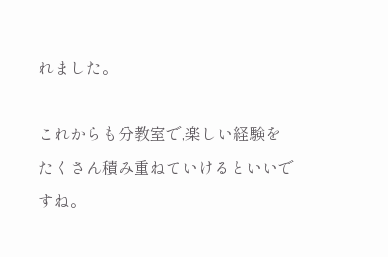れました。

これからも分教室で,楽しい経験をたくさん積み重ねていけるといいですね。